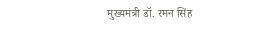मुख्यमंत्री डॉ. रमन सिंह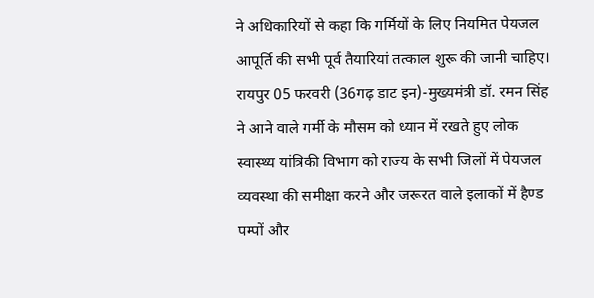ने अधिकारियों से कहा कि गर्मियों के लिए नियमित पेयजल आपूर्ति की सभी पूर्व तैयारियां तत्काल शुरू की जानी चाहिए।
रायपुर 05 फरवरी (36गढ़ डाट इन)-मुख्यमंत्री डॉ. रमन सिंह ने आने वाले गर्मी के मौसम को ध्यान में रखते हुए लोक स्वास्थ्य यांत्रिकी विभाग को राज्य के सभी जिलों में पेयजल व्यवस्था की समीक्षा करने और जरूरत वाले इलाकों में हैण्ड पम्पों और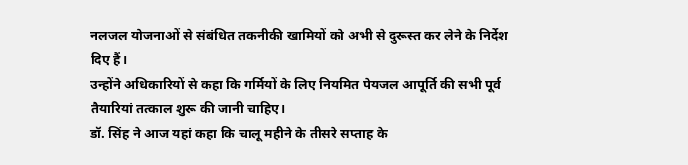नलजल योजनाओं से संबंधित तकनीकी खामियों को अभी से दुरूस्त कर लेने के निर्देश दिए हैं।
उन्होंने अधिकारियों से कहा कि गर्मियों के लिए नियमित पेयजल आपूर्ति की सभी पूर्व तैयारियां तत्काल शुरू की जानी चाहिए।
डॉ. सिंह ने आज यहां कहा कि चालू महीने के तीसरे सप्ताह के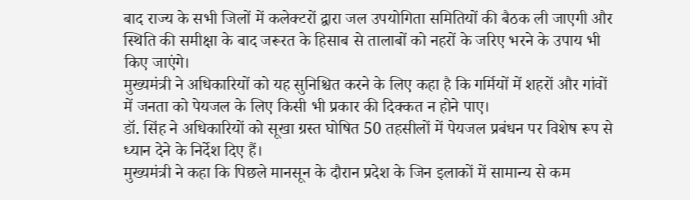बाद राज्य के सभी जिलों में कलेक्टरों द्वारा जल उपयोगिता समितियों की बैठक ली जाएगी और स्थिति की समीक्षा के बाद जरूरत के हिसाब से तालाबों को नहरों के जरिए भरने के उपाय भी किए जाएंगे।
मुख्यमंत्री ने अधिकारियों को यह सुनिश्चित करने के लिए कहा है कि गर्मियों में शहरों और गांवों में जनता को पेयजल के लिए किसी भी प्रकार की दिक्कत न होने पाए।
डॉ. सिंह ने अधिकारियों को सूखा ग्रस्त घोषित 50 तहसीलों में पेयजल प्रबंधन पर विशेष रूप से ध्यान देने के निर्देश दिए हैं।
मुख्यमंत्री ने कहा कि पिछले मानसून के दौरान प्रदेश के जिन इलाकों में सामान्य से कम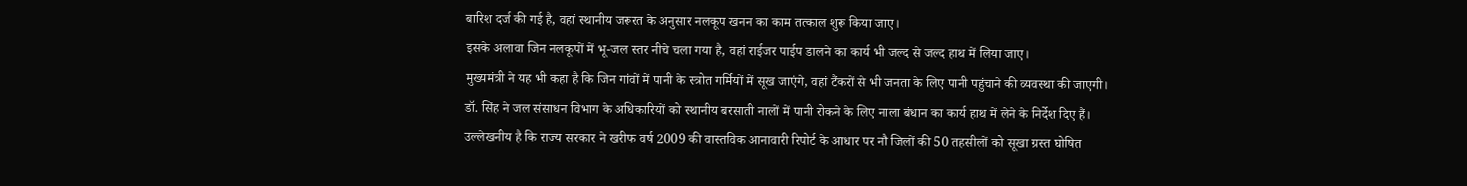बारिश दर्ज की गई है, वहां स्थानीय जरूरत के अनुसार नलकूप खनन का काम तत्काल शुरू किया जाए।
इसके अलावा जिन नलकूपों में भू-जल स्तर नीचे चला गया है, वहां राईजर पाईप डालने का कार्य भी जल्द से जल्द हाथ में लिया जाए।
मुख्यमंत्री ने यह भी कहा है कि जिन गांवों में पानी के स्त्रोत गर्मियों में सूख जाएंगे, वहां टैंकरों से भी जनता के लिए पानी पहुंचाने की व्यवस्था की जाएगी।
डॉ. सिंह ने जल संसाधन विभाग के अधिकारियों को स्थानीय बरसाती नालों में पानी रोकने के लिए नाला बंधान का कार्य हाथ में लेने के निर्देश दिए हैं।
उल्लेखनीय है कि राज्य सरकार ने खरीफ वर्ष 2009 की वास्तविक आनावारी रिपोर्ट के आधार पर नौ जिलों की 50 तहसीलों को सूखा ग्रस्त घोषित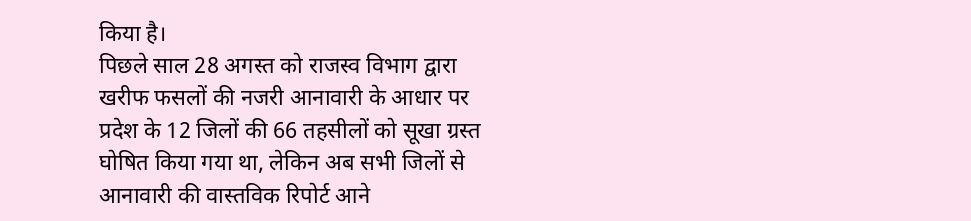किया है।
पिछले साल 28 अगस्त को राजस्व विभाग द्वारा खरीफ फसलों की नजरी आनावारी के आधार पर प्रदेश के 12 जिलों की 66 तहसीलों को सूखा ग्रस्त घोषित किया गया था, लेकिन अब सभी जिलों से आनावारी की वास्तविक रिपोर्ट आने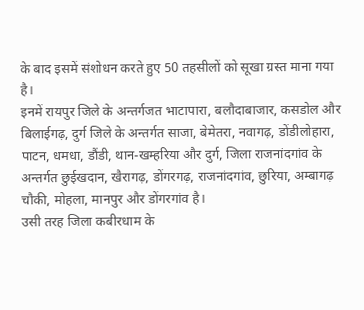के बाद इसमें संशोधन करते हुए 50 तहसीलों को सूखा ग्रस्त माना गया है।
इनमें रायपुर जिले के अन्तर्गजत भाटापारा, बलौदाबाजार, कसडोल और बिलाईगढ़, दुर्ग जिले के अन्तर्गत साजा, बेमेतरा, नवागढ़, डोंडीलोहारा, पाटन, धमधा, डौंडी, थान-खम्हरिया और दुर्ग, जिला राजनांदगांव के अन्तर्गत छुईखदान, खैरागढ़, डोंगरगढ़, राजनांदगांव, छुरिया, अम्बागढ़ चौकी, मोहला, मानपुर और डोंगरगांव है।
उसी तरह जिला कबीरधाम के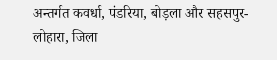अन्तर्गत कवर्धा, पंडरिया, बोड़ला और सहसपुर-लोहारा, जिला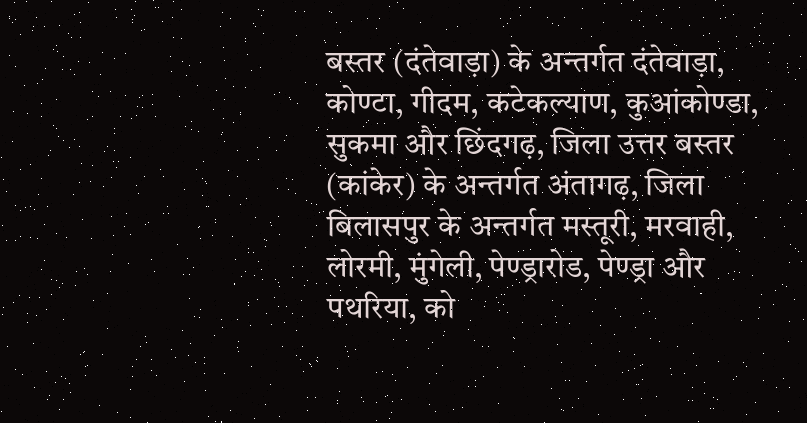बस्तर (दंतेवाड़ा) के अन्तर्गत दंतेवाड़ा, कोण्टा, गीदम, कटेकल्याण, कुआंकोण्डा, सुकमा और छिंदगढ़, जिला उत्तर बस्तर (कांकेर) के अन्तर्गत अंतागढ़, जिला बिलासपुर के अन्तर्गत मस्तूरी, मरवाही, लोरमी, मुंगेली, पेण्ड्रारोड, पेण्ड्रा और पथरिया, को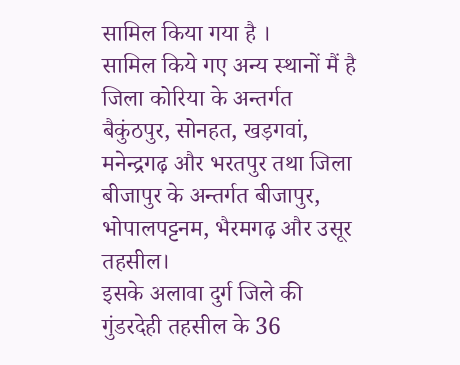सामिल किया गया है ।
सामिल किये गए अन्य स्थानों मैं है जिला कोरिया के अन्तर्गत बैकुंठपुर, सोनहत, खड़गवां, मनेन्द्रगढ़ और भरतपुर तथा जिला बीजापुर के अन्तर्गत बीजापुर, भोपालपट्टनम, भैरमगढ़ और उसूर तहसील।
इसके अलावा दुर्ग जिले की गुंडरदेही तहसील के 36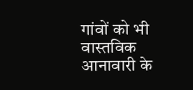गांवों को भी वास्तविक आनावारी के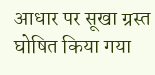आधार पर सूखा ग्रस्त घोषित किया गया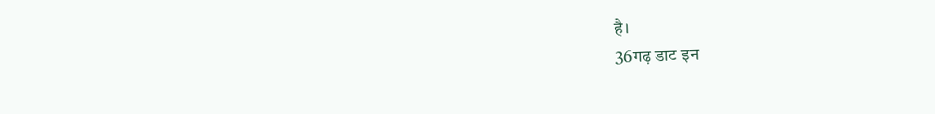है।
36गढ़ डाट इन